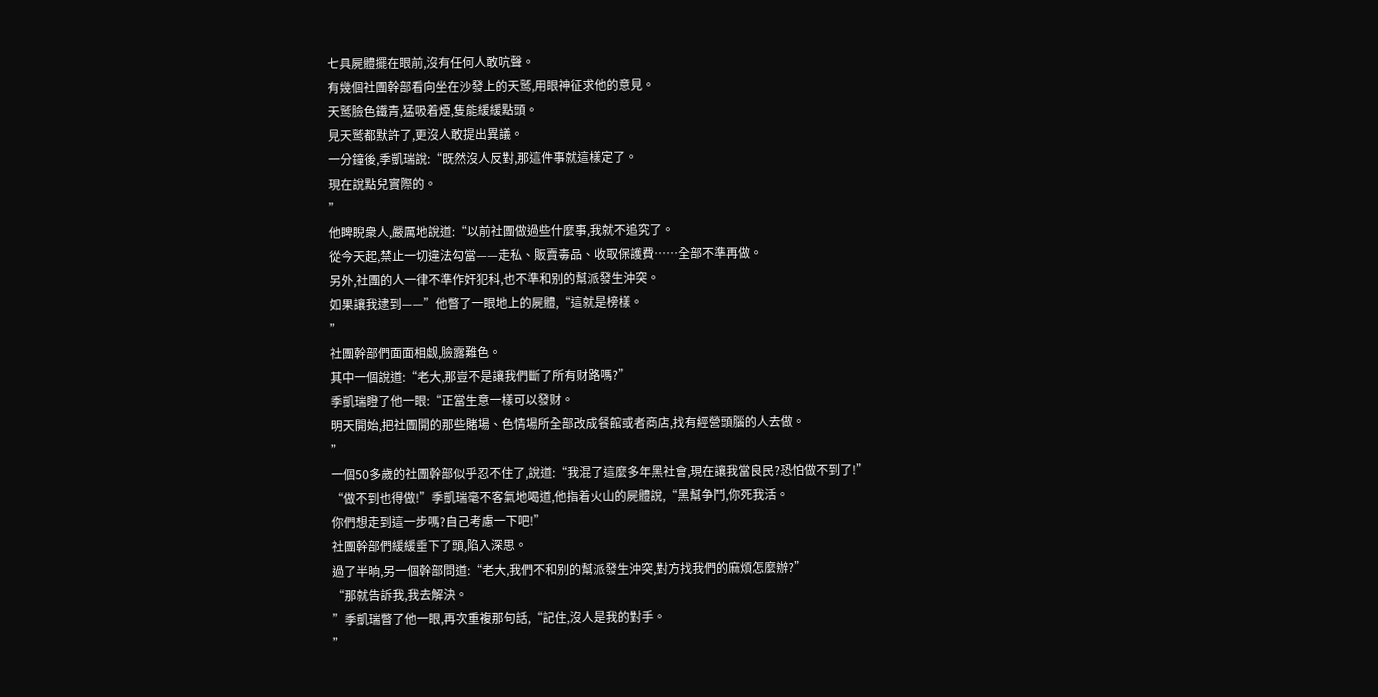七具屍體擺在眼前,沒有任何人敢吭聲。
有幾個社團幹部看向坐在沙發上的天鹫,用眼神征求他的意見。
天鹫臉色鐵青,猛吸着煙,隻能緩緩點頭。
見天鹫都默許了,更沒人敢提出異議。
一分鐘後,季凱瑞說:“既然沒人反對,那這件事就這樣定了。
現在說點兒實際的。
”
他睥睨衆人,嚴厲地說道:“以前社團做過些什麼事,我就不追究了。
從今天起,禁止一切違法勾當——走私、販賣毒品、收取保護費……全部不準再做。
另外,社團的人一律不準作奸犯科,也不準和别的幫派發生沖突。
如果讓我逮到——”他瞥了一眼地上的屍體,“這就是榜樣。
”
社團幹部們面面相觑,臉露難色。
其中一個說道:“老大,那豈不是讓我們斷了所有财路嗎?”
季凱瑞瞪了他一眼:“正當生意一樣可以發财。
明天開始,把社團開的那些賭場、色情場所全部改成餐館或者商店,找有經營頭腦的人去做。
”
一個50多歲的社團幹部似乎忍不住了,說道:“我混了這麼多年黑社會,現在讓我當良民?恐怕做不到了!”
“做不到也得做!”季凱瑞毫不客氣地喝道,他指着火山的屍體說,“黑幫争鬥,你死我活。
你們想走到這一步嗎?自己考慮一下吧!”
社團幹部們緩緩垂下了頭,陷入深思。
過了半晌,另一個幹部問道:“老大,我們不和别的幫派發生沖突,對方找我們的麻煩怎麼辦?”
“那就告訴我,我去解決。
”季凱瑞瞥了他一眼,再次重複那句話,“記住,沒人是我的對手。
”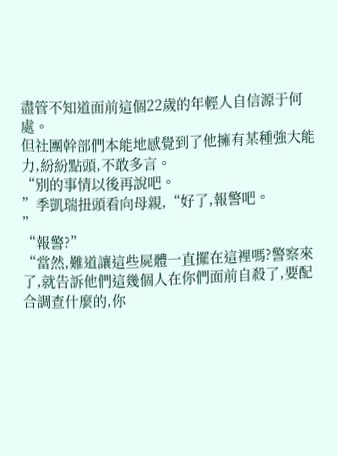盡管不知道面前這個22歲的年輕人自信源于何處。
但社團幹部們本能地感覺到了他擁有某種強大能力,紛紛點頭,不敢多言。
“别的事情以後再說吧。
”季凱瑞扭頭看向母親,“好了,報警吧。
”
“報警?”
“當然,難道讓這些屍體一直擺在這裡嗎?警察來了,就告訴他們這幾個人在你們面前自殺了,要配合調查什麼的,你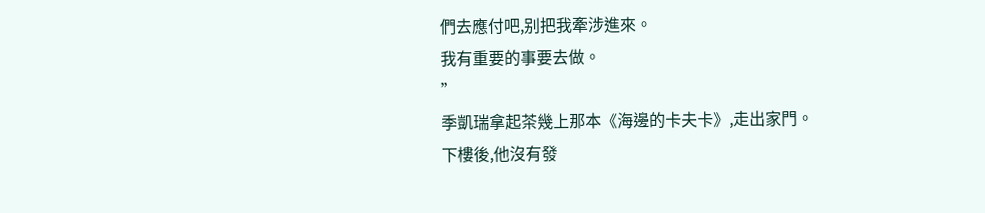們去應付吧,别把我牽涉進來。
我有重要的事要去做。
”
季凱瑞拿起茶幾上那本《海邊的卡夫卡》,走出家門。
下樓後,他沒有發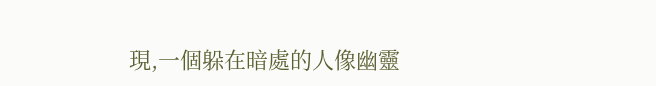現,一個躲在暗處的人像幽靈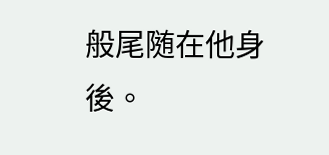般尾随在他身後。